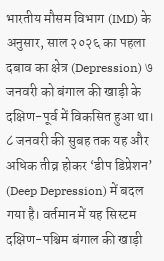भारतीय मौसम विभाग (IMD) के अनुसार, साल २०२६ का पहला दबाव का क्षेत्र (Depression) ७ जनवरी को बंगाल की खाड़ी के दक्षिण-पूर्व में विकसित हुआ था। ८ जनवरी की सुबह तक यह और अधिक तीव्र होकर ‘डीप डिप्रेशन’ (Deep Depression) में बदल गया है। वर्तमान में यह सिस्टम दक्षिण-पश्चिम बंगाल की खाड़ी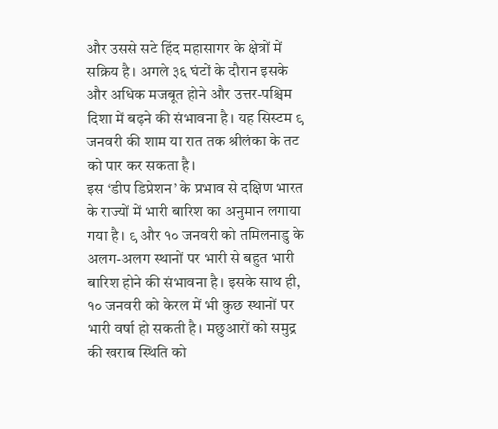और उससे सटे हिंद महासागर के क्षेत्रों में सक्रिय है। अगले ३६ घंटों के दौरान इसके और अधिक मजबूत होने और उत्तर-पश्चिम दिशा में बढ़ने की संभावना है। यह सिस्टम ९ जनवरी की शाम या रात तक श्रीलंका के तट को पार कर सकता है।
इस ‘डीप डिप्रेशन’ के प्रभाव से दक्षिण भारत के राज्यों में भारी बारिश का अनुमान लगाया गया है। ९ और १० जनवरी को तमिलनाडु के अलग-अलग स्थानों पर भारी से बहुत भारी बारिश होने की संभावना है। इसके साथ ही, १० जनवरी को केरल में भी कुछ स्थानों पर भारी वर्षा हो सकती है। मछुआरों को समुद्र की खराब स्थिति को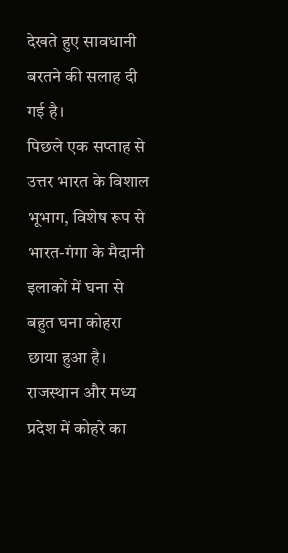देखते हुए सावधानी बरतने की सलाह दी गई है।
पिछले एक सप्ताह से उत्तर भारत के विशाल भूभाग, विशेष रूप से भारत-गंगा के मैदानी इलाकों में घना से बहुत घना कोहरा छाया हुआ है। राजस्थान और मध्य प्रदेश में कोहरे का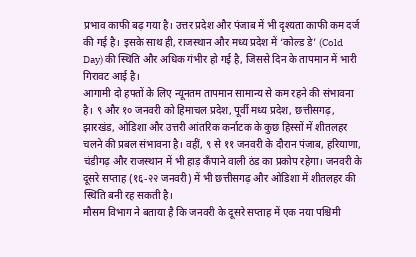प्रभाव काफी बढ़ गया है। उत्तर प्रदेश और पंजाब में भी दृश्यता काफी कम दर्ज की गई है। इसके साथ ही, राजस्थान और मध्य प्रदेश में ‘कोल्ड डे’ (Cold Day) की स्थिति और अधिक गंभीर हो गई है, जिससे दिन के तापमान में भारी गिरावट आई है।
आगामी दो हफ्तों के लिए न्यूनतम तापमान सामान्य से कम रहने की संभावना है। ९ और १० जनवरी को हिमाचल प्रदेश, पूर्वी मध्य प्रदेश, छत्तीसगढ़, झारखंड, ओडिशा और उत्तरी आंतरिक कर्नाटक के कुछ हिस्सों में शीतलहर चलने की प्रबल संभावना है। वहीं, ९ से ११ जनवरी के दौरान पंजाब, हरियाणा, चंडीगढ़ और राजस्थान में भी हाड़ कँपाने वाली ठंड का प्रकोप रहेगा। जनवरी के दूसरे सप्ताह (१६-२२ जनवरी) में भी छत्तीसगढ़ और ओडिशा में शीतलहर की स्थिति बनी रह सकती है।
मौसम विभाग ने बताया है कि जनवरी के दूसरे सप्ताह में एक नया पश्चिमी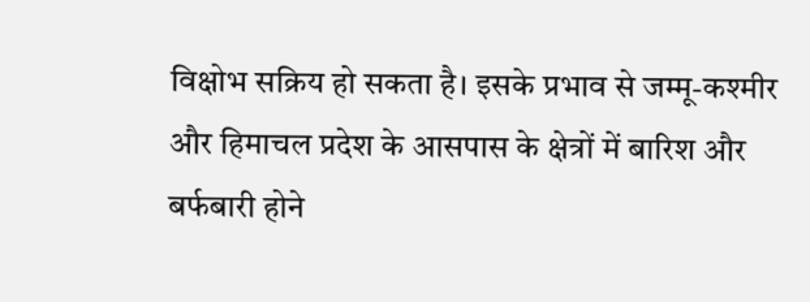विक्षोभ सक्रिय हो सकता है। इसके प्रभाव से जम्मू-कश्मीर और हिमाचल प्रदेश के आसपास के क्षेत्रों में बारिश और बर्फबारी होने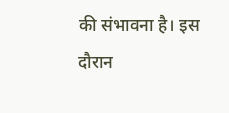की संभावना है। इस दौरान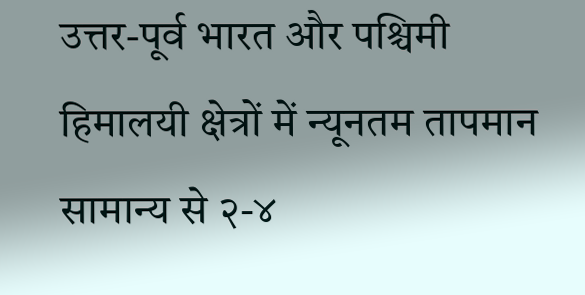उत्तर-पूर्व भारत और पश्चिमी हिमालयी क्षेत्रों में न्यूनतम तापमान सामान्य से २-४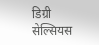डिग्री सेल्सियस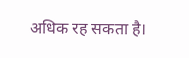अधिक रह सकता है।